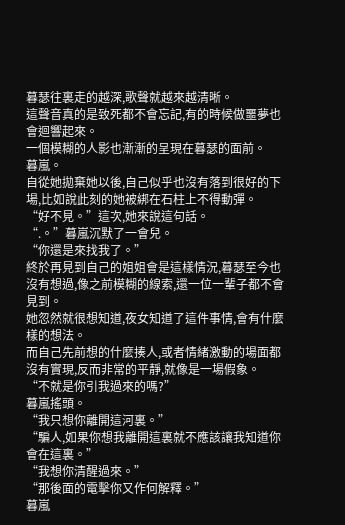暮瑟往裏走的越深,歌聲就越來越清晰。
這聲音真的是致死都不會忘記,有的時候做噩夢也會迴響起來。
一個模糊的人影也漸漸的呈現在暮瑟的面前。
暮嵐。
自從她拋棄她以後,自己似乎也沒有落到很好的下場,比如說此刻的她被綁在石柱上不得動彈。
“好不見。”這次,她來說這句話。
“.。”暮嵐沉默了一會兒。
“你還是來找我了。”
終於再見到自己的姐姐會是這樣情況,暮瑟至今也沒有想過,像之前模糊的線索,還一位一輩子都不會見到。
她忽然就很想知道,夜女知道了這件事情,會有什麼樣的想法。
而自己先前想的什麼揍人,或者情緒激動的場面都沒有實現,反而非常的平靜,就像是一場假象。
“不就是你引我過來的嗎?”
暮嵐搖頭。
“我只想你離開這河裏。”
“騙人,如果你想我離開這裏就不應該讓我知道你會在這裏。”
“我想你清醒過來。”
“那後面的電擊你又作何解釋。”
暮嵐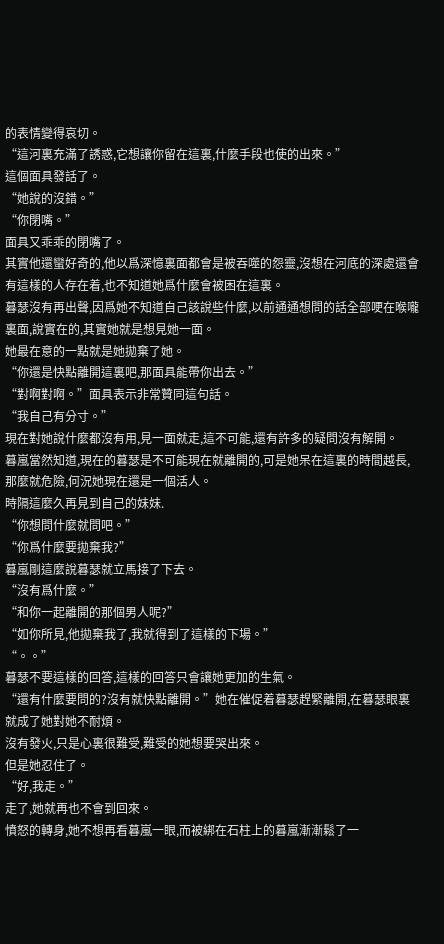的表情變得哀切。
“這河裏充滿了誘惑,它想讓你留在這裏,什麼手段也使的出來。”
這個面具發話了。
“她說的沒錯。”
“你閉嘴。”
面具又乖乖的閉嘴了。
其實他還蠻好奇的,他以爲深憶裏面都會是被吞噬的怨靈,沒想在河底的深處還會有這樣的人存在着,也不知道她爲什麼會被困在這裏。
暮瑟沒有再出聲,因爲她不知道自己該說些什麼,以前通通想問的話全部哽在喉嚨裏面,說實在的,其實她就是想見她一面。
她最在意的一點就是她拋棄了她。
“你還是快點離開這裏吧,那面具能帶你出去。”
“對啊對啊。”面具表示非常贊同這句話。
“我自己有分寸。”
現在對她說什麼都沒有用,見一面就走,這不可能,還有許多的疑問沒有解開。
暮嵐當然知道,現在的暮瑟是不可能現在就離開的,可是她呆在這裏的時間越長,那麼就危險,何況她現在還是一個活人。
時隔這麼久再見到自己的妹妹.
“你想問什麼就問吧。”
“你爲什麼要拋棄我?”
暮嵐剛這麼說暮瑟就立馬接了下去。
“沒有爲什麼。”
“和你一起離開的那個男人呢?”
“如你所見,他拋棄我了,我就得到了這樣的下場。”
“。。”
暮瑟不要這樣的回答,這樣的回答只會讓她更加的生氣。
“還有什麼要問的?沒有就快點離開。”她在催促着暮瑟趕緊離開,在暮瑟眼裏就成了她對她不耐煩。
沒有發火,只是心裏很難受,難受的她想要哭出來。
但是她忍住了。
“好,我走。”
走了,她就再也不會到回來。
憤怒的轉身,她不想再看暮嵐一眼,而被綁在石柱上的暮嵐漸漸鬆了一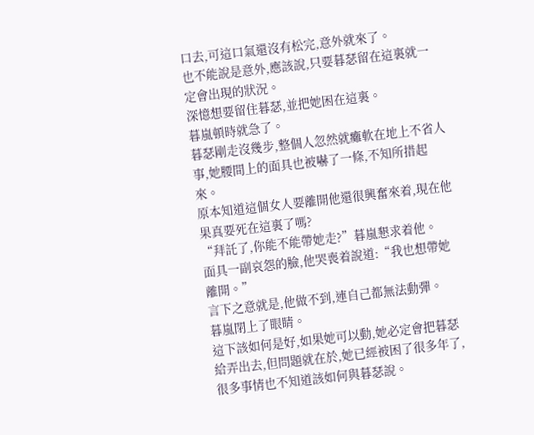口去,可這口氣還沒有松完,意外就來了。
也不能說是意外,應該說,只要暮瑟留在這裏就一定會出現的狀況。
深憶想要留住暮瑟,並把她困在這裏。
暮嵐頓時就急了。
暮瑟剛走沒幾步,整個人忽然就癱軟在地上不省人事,她腰間上的面具也被嚇了一條,不知所措起來。
原本知道這個女人要離開他還很興奮來着,現在他果真要死在這裏了嗎?
“拜託了,你能不能帶她走?”暮嵐懇求着他。
面具一副哀怨的臉,他哭喪着說道:“我也想帶她離開。”
言下之意就是,他做不到,連自己都無法動彈。
暮嵐閉上了眼睛。
這下該如何是好,如果她可以動,她必定會把暮瑟給弄出去,但問題就在於,她已經被困了很多年了,很多事情也不知道該如何與暮瑟說。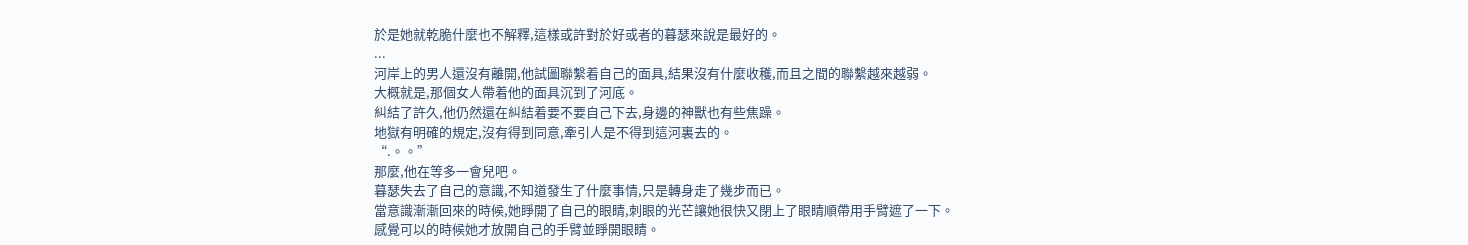於是她就乾脆什麼也不解釋,這樣或許對於好或者的暮瑟來說是最好的。
...
河岸上的男人還沒有離開,他試圖聯繫着自己的面具,結果沒有什麼收穫,而且之間的聯繫越來越弱。
大概就是,那個女人帶着他的面具沉到了河底。
糾結了許久,他仍然還在糾結着要不要自己下去,身邊的神獸也有些焦躁。
地獄有明確的規定,沒有得到同意,牽引人是不得到這河裏去的。
“.。。”
那麼,他在等多一會兒吧。
暮瑟失去了自己的意識,不知道發生了什麼事情,只是轉身走了幾步而已。
當意識漸漸回來的時候,她睜開了自己的眼睛,刺眼的光芒讓她很快又閉上了眼睛順帶用手臂遮了一下。
感覺可以的時候她才放開自己的手臂並睜開眼睛。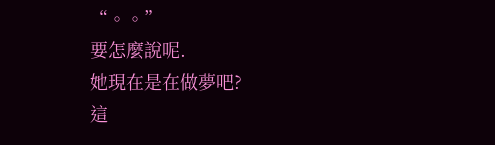“。。”
要怎麼說呢.
她現在是在做夢吧?
這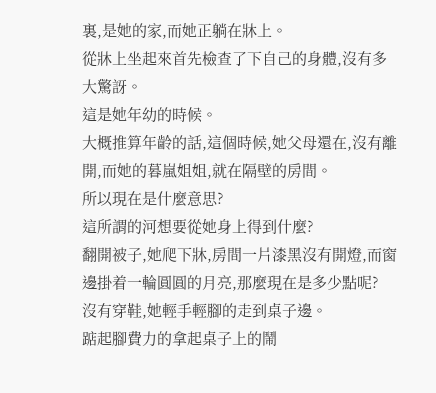裏,是她的家,而她正躺在牀上。
從牀上坐起來首先檢查了下自己的身體,沒有多大驚訝。
這是她年幼的時候。
大概推算年齡的話,這個時候,她父母還在,沒有離開,而她的暮嵐姐姐,就在隔壁的房間。
所以現在是什麼意思?
這所謂的河想要從她身上得到什麼?
翻開被子,她爬下牀,房間一片漆黑沒有開燈,而窗邊掛着一輪圓圓的月亮,那麼現在是多少點呢?
沒有穿鞋,她輕手輕腳的走到桌子邊。
踮起腳費力的拿起桌子上的鬧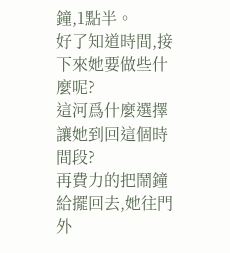鐘,1點半。
好了知道時間,接下來她要做些什麼呢?
這河爲什麼選擇讓她到回這個時間段?
再費力的把鬧鐘給擺回去,她往門外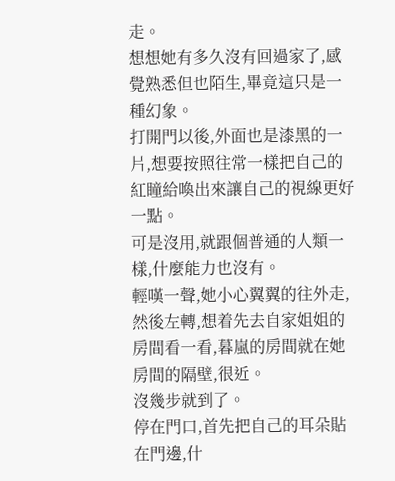走。
想想她有多久沒有回過家了,感覺熟悉但也陌生,畢竟這只是一種幻象。
打開門以後,外面也是漆黑的一片,想要按照往常一樣把自己的紅瞳給喚出來讓自己的視線更好一點。
可是沒用,就跟個普通的人類一樣,什麼能力也沒有。
輕嘆一聲,她小心翼翼的往外走,然後左轉,想着先去自家姐姐的房間看一看,暮嵐的房間就在她房間的隔壁,很近。
沒幾步就到了。
停在門口,首先把自己的耳朵貼在門邊,什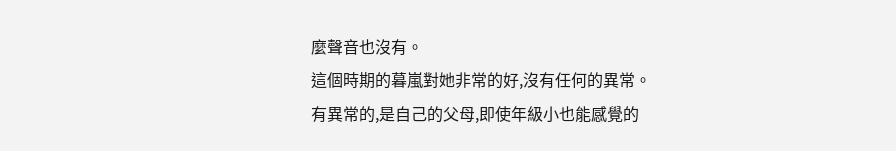麼聲音也沒有。
這個時期的暮嵐對她非常的好,沒有任何的異常。
有異常的,是自己的父母,即使年級小也能感覺的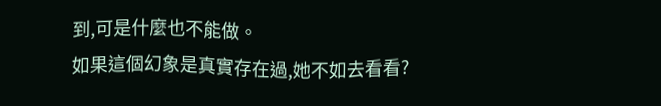到,可是什麼也不能做。
如果這個幻象是真實存在過,她不如去看看?